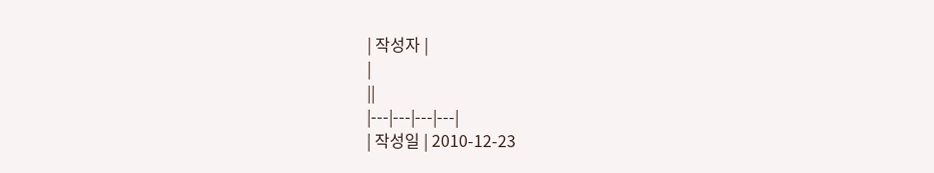| 작성자 |
|
||
|---|---|---|---|
| 작성일 | 2010-12-23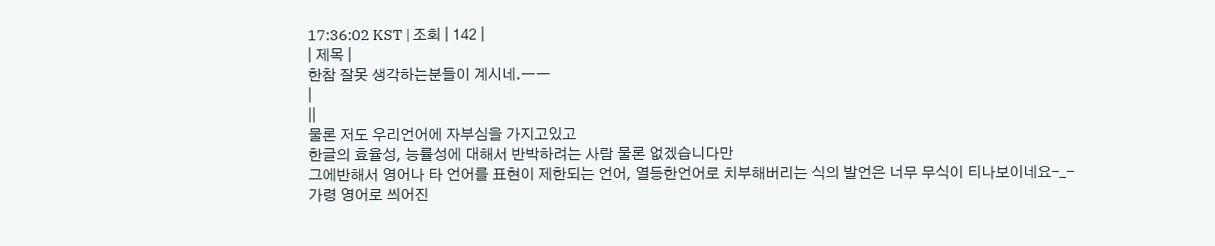17:36:02 KST | 조회 | 142 |
| 제목 |
한참 잘못 생각하는분들이 계시네.ㅡㅡ
|
||
물론 저도 우리언어에 자부심을 가지고있고
한글의 효율성, 능률성에 대해서 반박하려는 사람 물론 없겠습니다만
그에반해서 영어나 타 언어를 표현이 제한되는 언어, 열등한언어로 치부해버리는 식의 발언은 너무 무식이 티나보이네요-_-
가령 영어로 씌어진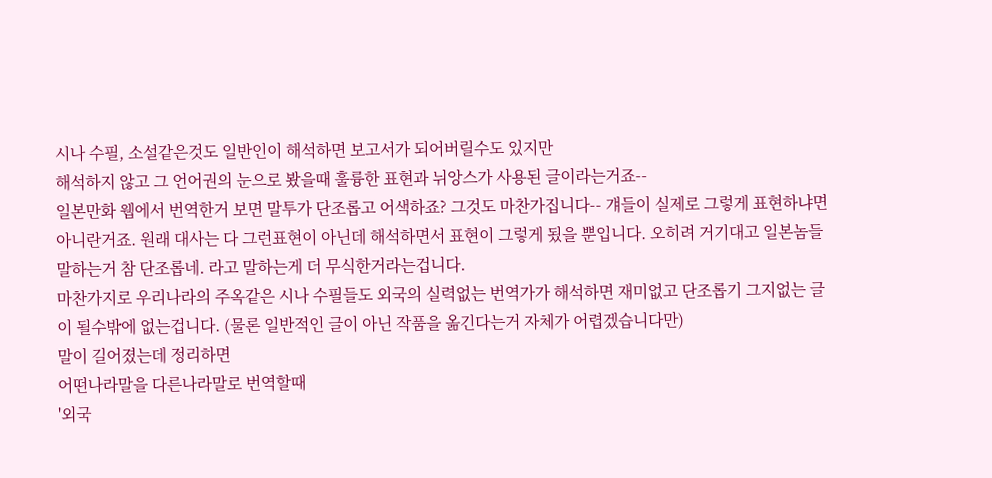시나 수필, 소설같은것도 일반인이 해석하면 보고서가 되어버릴수도 있지만
해석하지 않고 그 언어권의 눈으로 봤을때 훌륭한 표현과 뉘앙스가 사용된 글이라는거죠--
일본만화 웹에서 번역한거 보면 말투가 단조롭고 어색하죠? 그것도 마찬가집니다-- 걔들이 실제로 그렇게 표현하냐면 아니란거죠. 원래 대사는 다 그런표현이 아닌데 해석하면서 표현이 그렇게 됬을 뿐입니다. 오히려 거기대고 일본놈들 말하는거 참 단조롭네. 라고 말하는게 더 무식한거라는겁니다.
마찬가지로 우리나라의 주옥같은 시나 수필들도 외국의 실력없는 번역가가 해석하면 재미없고 단조롭기 그지없는 글이 될수밖에 없는겁니다. (물론 일반적인 글이 아닌 작품을 옮긴다는거 자체가 어렵겠습니다만)
말이 길어졌는데 정리하면
어떤나라말을 다른나라말로 번역할때
'외국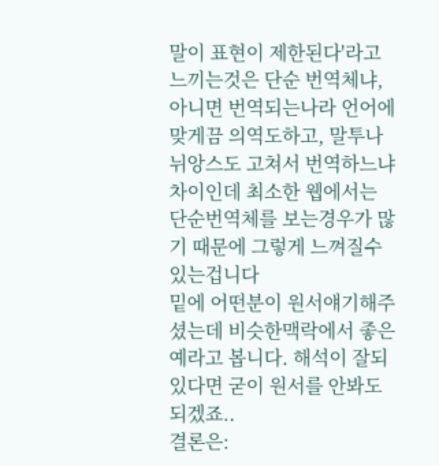말이 표현이 제한된다'라고 느끼는것은 단순 번역체냐, 아니면 번역되는나라 언어에 맞게끔 의역도하고, 말투나 뉘앙스도 고쳐서 번역하느냐 차이인데 최소한 웹에서는 단순번역체를 보는경우가 많기 때문에 그렇게 느껴질수있는겁니다
밑에 어떤분이 원서얘기해주셨는데 비슷한맥락에서 좋은예라고 봅니다. 해석이 잘되있다면 굳이 원서를 안봐도되겠죠..
결론은: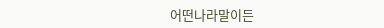어떤나라말이든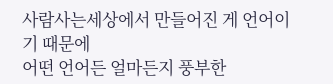사람사는세상에서 만들어진 게 언어이기 때문에
어떤 언어든 얼마든지 풍부한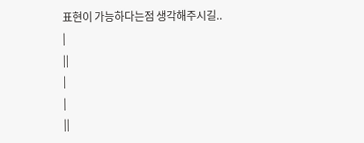표현이 가능하다는점 생각해주시길..
|
||
|
|
||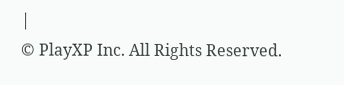|
© PlayXP Inc. All Rights Reserved.